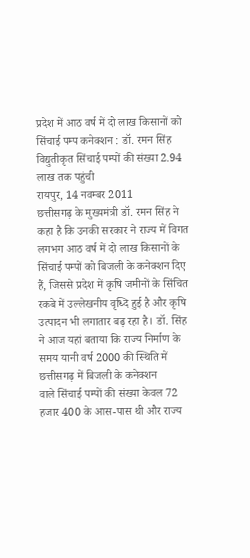प्रदेश में आठ वर्ष में दो लाख किसानों को सिंचाई पम्प कनेक्शन : डॉ. रमन सिंह
विद्युतीकृत सिंचाई पम्पों की संख्या 2.94 लाख तक पहुंची
रायपुर, 14 नवम्बर 2011
छत्तीसगढ़ के मुख्यमंत्री डॉ. रमन सिंह ने कहा है कि उनकी सरकार ने राज्य में विगत लगभग आठ वर्ष में दो लाख किसानों के सिंचाई पम्पों को बिजली के कनेक्शन दिए हैं, जिससे प्रदेश में कृषि जमीनों के सिंचित रकबे में उल्लेखनीय वृध्दि हुई है और कृषि उत्पादन भी लगातार बढ़ रहा है। डॉ. सिंह ने आज यहां बताया कि राज्य निर्माण के समय यानी वर्ष 2000 की स्थिति में छत्तीसगढ़ में बिजली के कनेक्शन
वाले सिंचाई पम्पों की संख्या केवल 72 हजार 400 के आस-पास थी और राज्य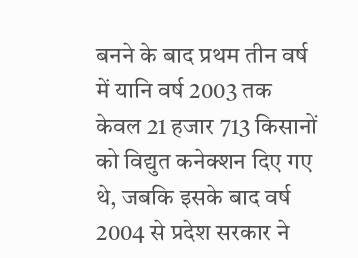बनने के बाद प्रथम तीन वर्ष में यानि वर्ष 2003 तक केवल 21 हजार 713 किसानों को विद्युत कनेक्शन दिए गए थे, जबकि इसके बाद वर्ष 2004 से प्रदेश सरकार ने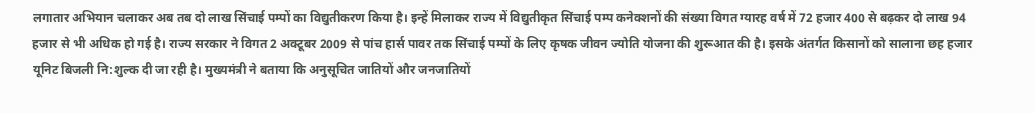लगातार अभियान चलाकर अब तब दो लाख सिंचाई पम्पों का विद्युतीकरण किया है। इन्हें मिलाकर राज्य में विद्युतीकृत सिंचाई पम्प कनेक्शनों की संख्या विगत ग्यारह वर्ष में 72 हजार 400 से बढ़कर दो लाख 94 हजार से भी अधिक हो गई है। राज्य सरकार ने विगत 2 अक्टूबर 2009 से पांच हार्स पावर तक सिंचाई पम्पों के लिए कृषक जीवन ज्योति योजना की शुरूआत की है। इसके अंतर्गत किसानों को सालाना छह हजार यूनिट बिजली नि:शुल्क दी जा रही है। मुख्यमंत्री ने बताया कि अनुसूचित जातियों और जनजातियों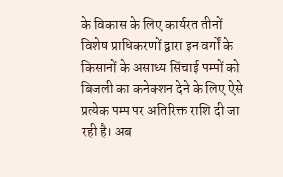के विकास के लिए कार्यरत तीनों विशेष प्राधिकरणों द्वारा इन वर्गों के किसानों के असाध्य सिंचाई पम्पों को बिजली का कनेक्शन देने के लिए ऐसे प्रत्येक पम्प पर अतिरिक्त राशि दी जा रही है। अब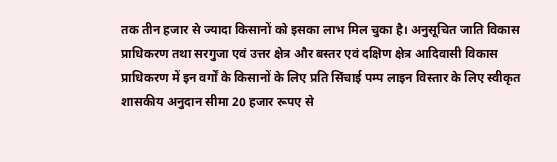तक तीन हजार से ज्यादा किसानों को इसका लाभ मिल चुका है। अनुसूचित जाति विकास प्राधिकरण तथा सरगुजा एवं उत्तर क्षेत्र और बस्तर एवं दक्षिण क्षेत्र आदिवासी विकास प्राधिकरण में इन वर्गों के किसानों के लिए प्रति सिंचाई पम्प लाइन विस्तार के लिए स्वीकृत शासकीय अनुदान सीमा 20 हजार रूपए से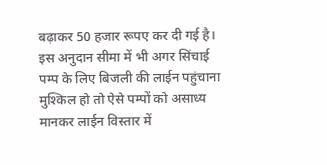बढ़ाकर 50 हजार रूपए कर दी गई है। इस अनुदान सीमा में भी अगर सिंचाई पम्प के लिए बिजली की लाईन पहुंचाना मुश्किल हो तो ऐसे पम्पों को असाध्य मानकर लाईन विस्तार में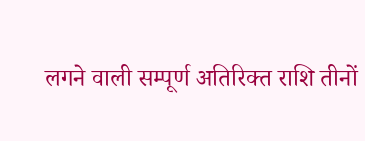लगने वाली सम्पूर्ण अतिरिक्त राशि तीनों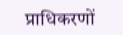प्राधिकरणों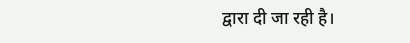द्वारा दी जा रही है।